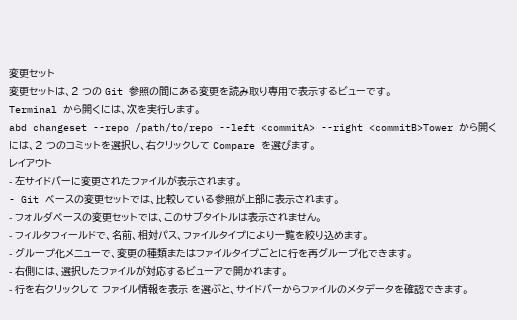変更セット
変更セットは、2 つの Git 参照の間にある変更を読み取り専用で表示するビューです。
Terminal から開くには、次を実行します。
abd changeset --repo /path/to/repo --left <commitA> --right <commitB>Tower から開くには、2 つのコミットを選択し、右クリックして Compare を選びます。
レイアウト
- 左サイドバーに変更されたファイルが表示されます。
- Git ベースの変更セットでは、比較している参照が上部に表示されます。
- フォルダベースの変更セットでは、このサブタイトルは表示されません。
- フィルタフィールドで、名前、相対パス、ファイルタイプにより一覧を絞り込めます。
- グループ化メニューで、変更の種類またはファイルタイプごとに行を再グループ化できます。
- 右側には、選択したファイルが対応するビューアで開かれます。
- 行を右クリックして ファイル情報を表示 を選ぶと、サイドバーからファイルのメタデータを確認できます。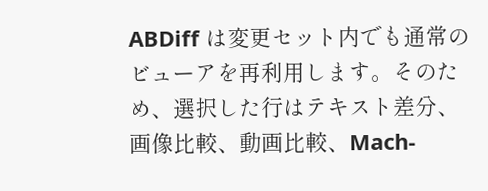ABDiff は変更セット内でも通常のビューアを再利用します。そのため、選択した行はテキスト差分、画像比較、動画比較、Mach-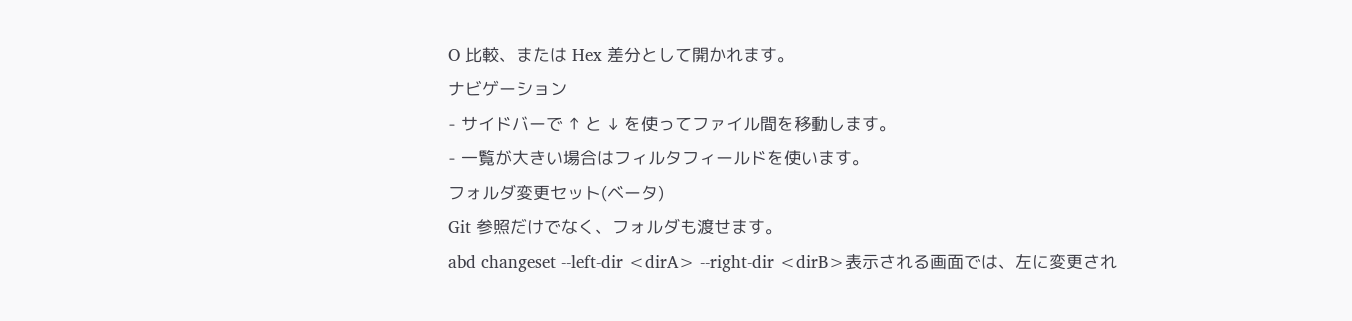O 比較、または Hex 差分として開かれます。
ナビゲーション
- サイドバーで ↑ と ↓ を使ってファイル間を移動します。
- 一覧が大きい場合はフィルタフィールドを使います。
フォルダ変更セット(ベータ)
Git 参照だけでなく、フォルダも渡せます。
abd changeset --left-dir <dirA> --right-dir <dirB>表示される画面では、左に変更され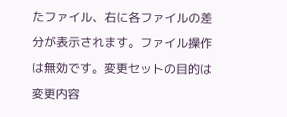たファイル、右に各ファイルの差分が表示されます。ファイル操作は無効です。変更セットの目的は変更内容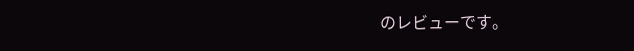のレビューです。